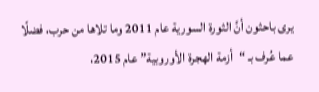يرى باحثون أنَّ الثورة السورية عام 2011 وما تلاها من حرب، فضلًا عما عُرف بـ “أزمة الهجرة الأوروبية” عام 2015،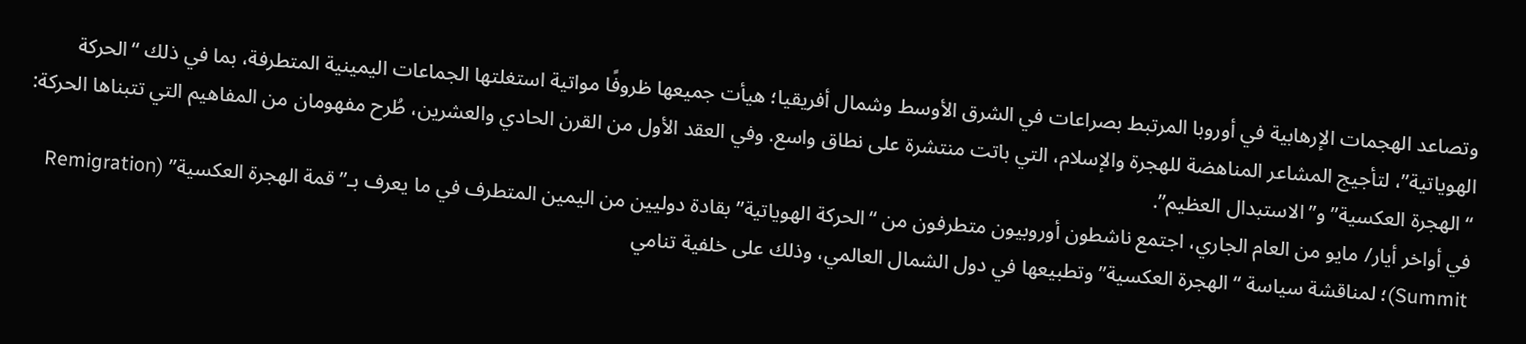وتصاعد الهجمات الإرهابية في أوروبا المرتبط بصراعات في الشرق الأوسط وشمال أفريقيا؛ هيأت جميعها ظروفًا مواتية استغلتها الجماعات اليمينية المتطرفة، بما في ذلك “الحركة الهوياتية”، لتأجيج المشاعر المناهضة للهجرة والإسلام، التي باتت منتشرة على نطاق واسع. وفي العقد الأول من القرن الحادي والعشرين، طُرح مفهومان من المفاهيم التي تتبناها الحركة: “الهجرة العكسية” و”الاستبدال العظيم”.
في أواخر أيار/ مايو من العام الجاري، اجتمع ناشطون أوروبيون متطرفون من “الحركة الهوياتية” بقادة دوليين من اليمين المتطرف في ما يعرف بـ”قمة الهجرة العكسية” (Remigration Summit)؛ لمناقشة سياسة “الهجرة العكسية” وتطبيعها في دول الشمال العالمي، وذلك على خلفية تنامي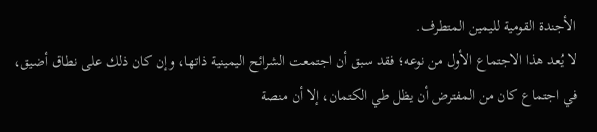الأجندة القومية لليمين المتطرف.
لا يُعد هذا الاجتماع الأول من نوعه؛ فقد سبق أن اجتمعت الشرائح اليمينية ذاتها، وإن كان ذلك على نطاق أضيق، في اجتماع كان من المفترض أن يظل طي الكتمان، إلا أن منصة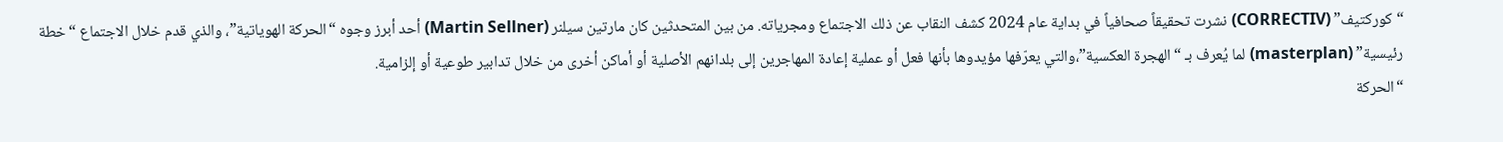“كوركتيف” (CORRECTIV) نشرت تحقيقاً صحافياً في بداية عام 2024 كشف النقاب عن ذلك الاجتماع ومجرياته. من بين المتحدثين كان مارتين سيلنر (Martin Sellner) أحد أبرز وجوه “الحركة الهوياتية”، والذي قدم خلال الاجتماع “خطة رئيسية” (masterplan) لما يُعرف بـ “الهجرة العكسية”،والتي يعرّفها مؤيدوها بأنها فعل أو عملية إعادة المهاجرين إلى بلدانهم الأصلية أو أماكن أخرى من خلال تدابير طوعية أو إلزامية.
“الحركة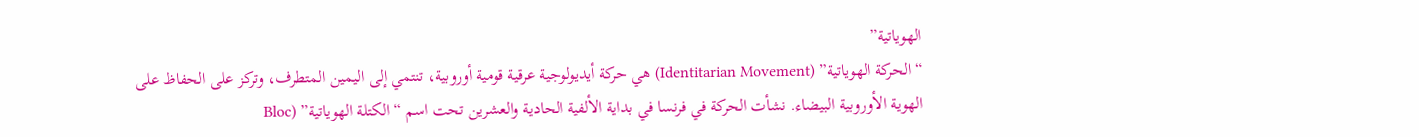الهوياتية”
“الحركة الهوياتية” (Identitarian Movement) هي حركة أيديولوجية عرقية قومية أوروبية، تنتمي إلى اليمين المتطرف، وتركز على الحفاظ على الهوية الأوروبية البيضاء. نشأت الحركة في فرنسا في بداية الألفية الحادية والعشرين تحت اسم “الكتلة الهوياتية” (Bloc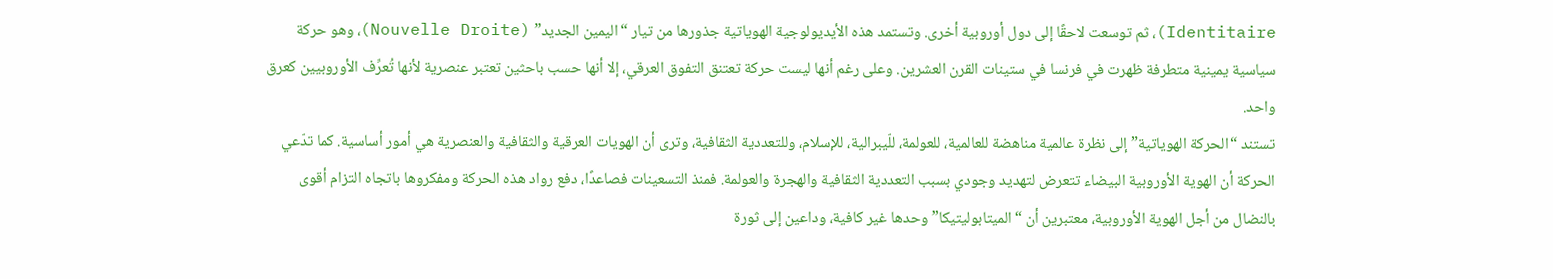Identitaire)، ثم توسعت لاحقًا إلى دول أوروبية أخرى. وتستمد هذه الأيديولوجية الهوياتية جذورها من تيار “اليمين الجديد” (Nouvelle Droite)، وهو حركة سياسية يمينية متطرفة ظهرت في فرنسا في ستينات القرن العشرين. وعلى رغم أنها ليست حركة تعتنق التفوق العرقي، إلا أنها حسب باحثين تعتبر عنصرية لأنها تُعرِّف الأوروبيين كعرق واحد.
تستند “الحركة الهوياتية” إلى نظرة عالمية مناهضة للعالمية، للعولمة، للّيبرالية، للإسلام، وللتعددية الثقافية، وترى أن الهويات العرقية والثقافية والعنصرية هي أمور أساسية. كما تدّعي الحركة أن الهوية الأوروبية البيضاء تتعرض لتهديد وجودي بسبب التعددية الثقافية والهجرة والعولمة. فمنذ التسعينات فصاعدًا، دفع رواد هذه الحركة ومفكروها باتجاه التزام أقوى بالنضال من أجل الهوية الأوروبية، معتبرين أن “الميتابوليتيكا” وحدها غير كافية، وداعين إلى ثورة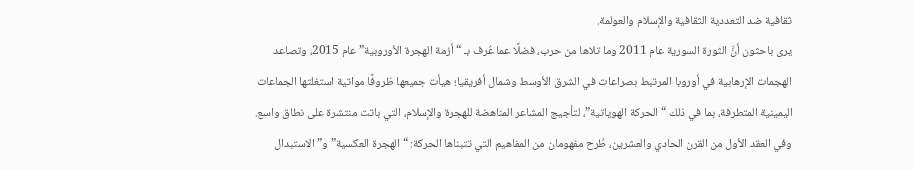ثقافية ضد التعددية الثقافية والإسلام والعولمة.
يرى باحثون أنَّ الثورة السورية عام 2011 وما تلاها من حرب، فضلًا عما عُرف بـ “أزمة الهجرة الأوروبية” عام 2015، وتصاعد الهجمات الإرهابية في أوروبا المرتبط بصراعات في الشرق الأوسط وشمال أفريقيا؛ هيأت جميعها ظروفًا مواتية استغلتها الجماعات اليمينية المتطرفة، بما في ذلك “الحركة الهوياتية”، لتأجيج المشاعر المناهضة للهجرة والإسلام، التي باتت منتشرة على نطاق واسع. وفي العقد الأول من القرن الحادي والعشرين، طُرح مفهومان من المفاهيم التي تتبناها الحركة: “الهجرة العكسية” و”الاستبدال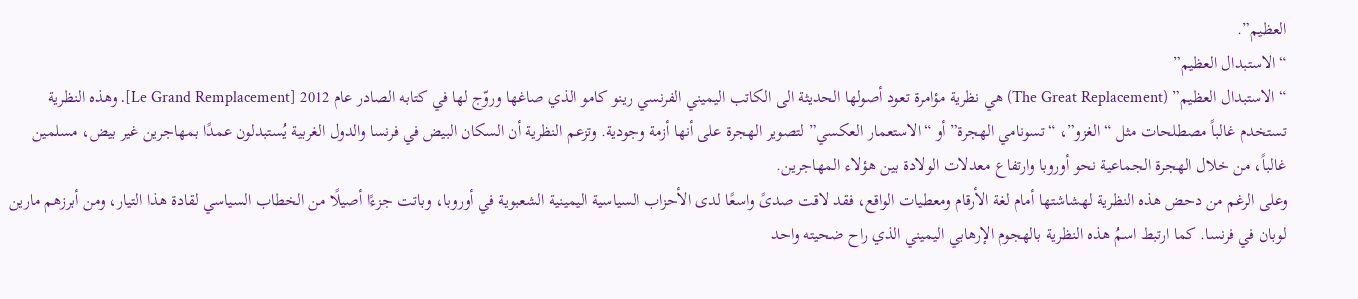العظيم”.
“الاستبدال العظيم”
“الاستبدال العظيم” (The Great Replacement) هي نظرية مؤامرة تعود أصولها الحديثة الى الكاتب اليميني الفرنسي رينو كامو الذي صاغها وروّج لها في كتابه الصادر عام 2012 [Le Grand Remplacement]. وهذه النظرية تستخدم غالباً مصطلحات مثل “الغزو”، “تسونامي الهجرة” أو “الاستعمار العكسي” لتصوير الهجرة على أنها أزمة وجودية. وتزعم النظرية أن السكان البيض في فرنسا والدول الغربية يُستبدلون عمدًا بمهاجرين غير بيض، مسلمين غالباً، من خلال الهجرة الجماعية نحو أوروبا وارتفاع معدلات الولادة بين هؤلاء المهاجرين.
وعلى الرغم من دحض هذه النظرية لهشاشتها أمام لغة الأرقام ومعطيات الواقع، فقد لاقت صدىً واسعًا لدى الأحزاب السياسية اليمينية الشعبوية في أوروبا، وباتت جزءًا أصيلًا من الخطاب السياسي لقادة هذا التيار، ومن أبرزهم مارين لوبان في فرنسا. كما ارتبط اسمُ هذه النظرية بالهجوم الإرهابي اليميني الذي راح ضحيته واحد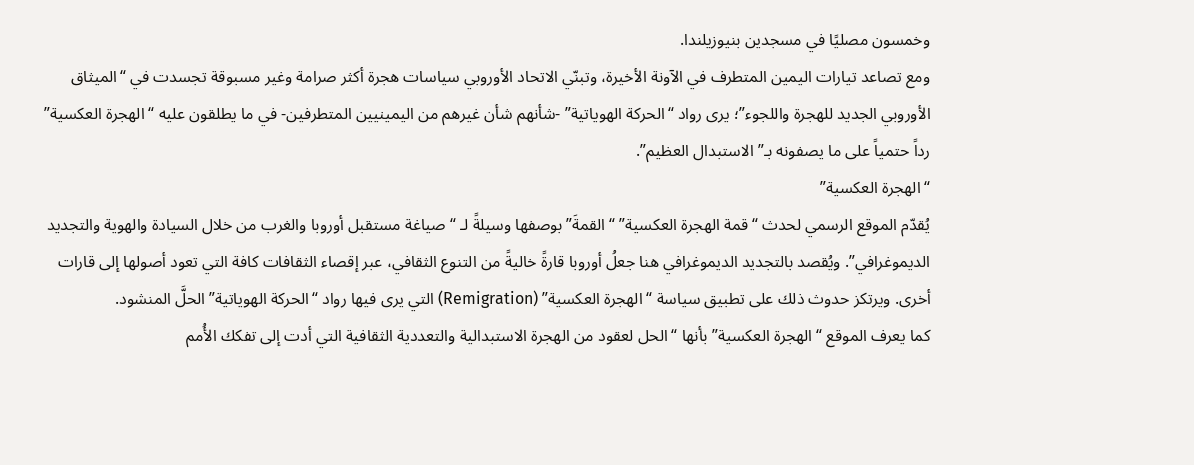وخمسون مصليًا في مسجدين بنيوزيلندا.
ومع تصاعد تيارات اليمين المتطرف في الآونة الأخيرة، وتبنّي الاتحاد الأوروبي سياسات هجرة أكثر صرامة وغير مسبوقة تجسدت في “الميثاق الأوروبي الجديد للهجرة واللجوء”؛ يرى رواد “الحركة الهوياتية” -شأنهم شأن غيرهم من اليمينيين المتطرفين- في ما يطلقون عليه “الهجرة العكسية” رداً حتمياً على ما يصفونه بـ”الاستبدال العظيم”.
“الهجرة العكسية”
يُقدّم الموقع الرسمي لحدث “قمة الهجرة العكسية” “القمةَ” بوصفها وسيلةً لـ “صياغة مستقبل أوروبا والغرب من خلال السيادة والهوية والتجديد الديموغرافي”. ويُقصد بالتجديد الديموغرافي هنا جعلُ أوروبا قارةً خاليةً من التنوع الثقافي، عبر إقصاء الثقافات كافة التي تعود أصولها إلى قارات أخرى. ويرتكز حدوث ذلك على تطبيق سياسة “الهجرة العكسية” (Remigration) التي يرى فيها رواد “الحركة الهوياتية” الحلَّ المنشود.
كما يعرف الموقع “الهجرة العكسية” بأنها “الحل لعقود من الهجرة الاستبدالية والتعددية الثقافية التي أدت إلى تفكك الأُمم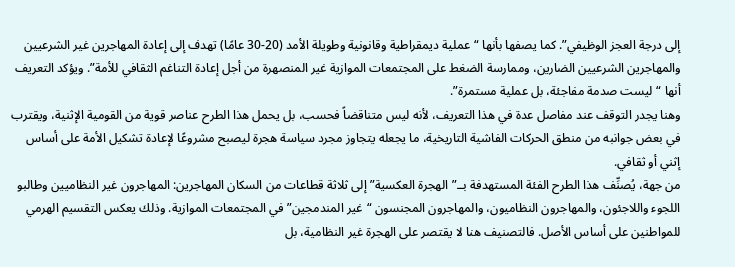إلى درجة العجز الوظيفي”. كما يصفها بأنها “عملية ديمقراطية وقانونية وطويلة الأمد (20-30 عامًا) تهدف إلى إعادة المهاجرين غير الشرعيين والمهاجرين الشرعيين الضارين، وممارسة الضغط على المجتمعات الموازية غير المنصهرة من أجل إعادة التناغم الثقافي للأمة”. ويؤكد التعريف أنها “ليست صدمة مفاجئة، بل عملية مستمرة”.
وهنا يجدر التوقف عند مفاصل عدة في هذا التعريف، لأنه ليس متناقضاً فحسب، بل يحمل هذا الطرح عناصر قوية من القومية الإثنية، ويقترب في بعض جوانبه من منطق الحركات الفاشية التاريخية، ما يجعله يتجاوز مجرد سياسة هجرة ليصبح مشروعًا لإعادة تشكيل الأمة على أساس إثني أو ثقافي.
من جهة، يُصنِّف هذا الطرح الفئة المستهدفة بــ”الهجرة العكسية” إلى ثلاثة قطاعات من السكان المهاجرين: المهاجرون غير النظاميين وطالبو اللجوء واللاجئون، والمهاجرون النظاميون، والمهاجرون المجنسون “غير المندمجين” في المجتمعات الموازية. وذلك يعكس التقسيم الهرمي للمواطنين على أساس الأصل. فالتصنيف هنا لا يقتصر على الهجرة غير النظامية، بل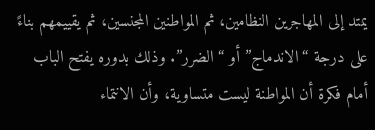يمتد إلى المهاجرين النظامين، ثم المواطنين المجنسين، ثم يقييمهم بناءً على درجة “الاندماج” أو “الضرر”. وذلك بدوره يفتح الباب أمام فكرة أن المواطنة ليست متساوية، وأن الانتماء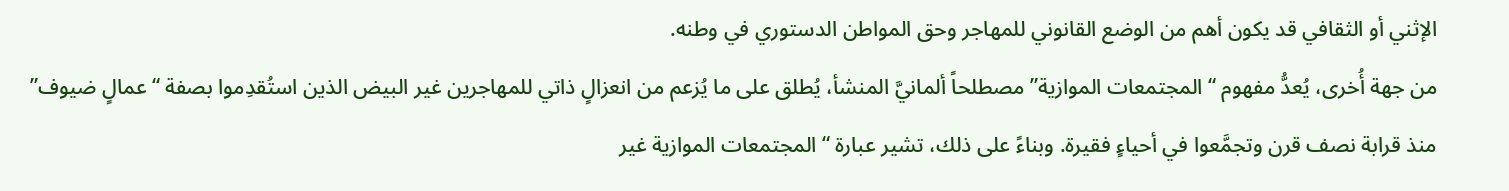الإثني أو الثقافي قد يكون أهم من الوضع القانوني للمهاجر وحق المواطن الدستوري في وطنه.
من جهة أُخرى، يُعدُّ مفهوم “المجتمعات الموازية” مصطلحاً ألمانيَّ المنشأ، يُطلق على ما يُزعم من انعزالٍ ذاتي للمهاجرين غير البيض الذين استُقدِموا بصفة “عمالٍ ضيوف” منذ قرابة نصف قرن وتجمَّعوا في أحياءٍ فقيرة. وبناءً على ذلك، تشير عبارة “المجتمعات الموازية غير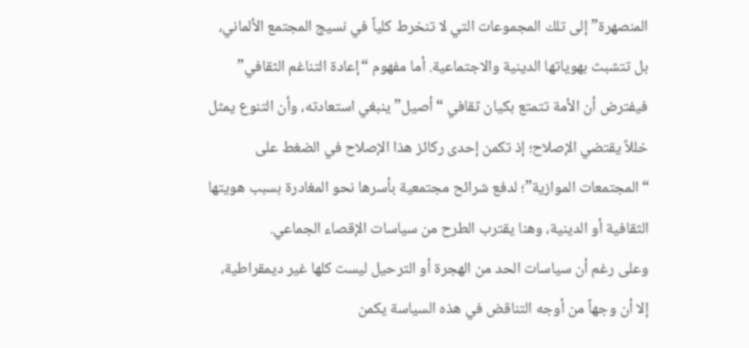المنصهرة” إلى تلك المجموعات التي لا تنخرط كلياً في نسيج المجتمع الألماني، بل تتشبث بهوياتها الدينية والاجتماعية. أما مفهوم “إعادة التناغم الثقافي” فيفترض أن الأمة تتمتع بكيان ثقافي “أصيل” ينبغي استعادته، وأن التنوع يمثل خللاً يقتضي الإصلاح؛ إذ تكمن إحدى ركائز هذا الإصلاح في الضغط على “المجتمعات الموازية”؛ لدفع شرائح مجتمعية بأسرها نحو المغادرة بسبب هويتها الثقافية أو الدينية، وهنا يقترب الطرح من سياسات الإقصاء الجماعي.
وعلى رغم أن سياسات الحد من الهجرة أو الترحيل ليست كلها غير ديمقراطية، إلا أن وجهاً من أوجه التناقض في هذه السياسة يكمن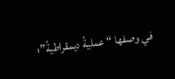في وصفها “عمليةً ديمقراطيةً”؛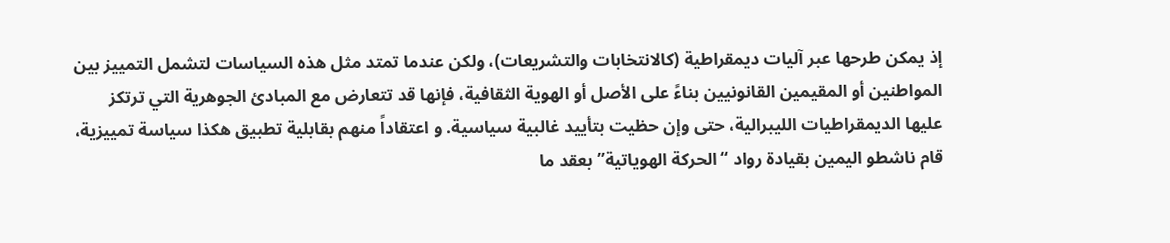إذ يمكن طرحها عبر آليات ديمقراطية (كالانتخابات والتشريعات)، ولكن عندما تمتد مثل هذه السياسات لتشمل التمييز بين المواطنين أو المقيمين القانونيين بناءً على الأصل أو الهوية الثقافية، فإنها قد تتعارض مع المبادئ الجوهرية التي ترتكز عليها الديمقراطيات الليبرالية، حتى وإن حظيت بتأييد غالبية سياسية. و اعتقاداً منهم بقابلية تطبيق هكذا سياسة تمييزية، قام ناشطو اليمين بقيادة رواد “الحركة الهوياتية” بعقد ما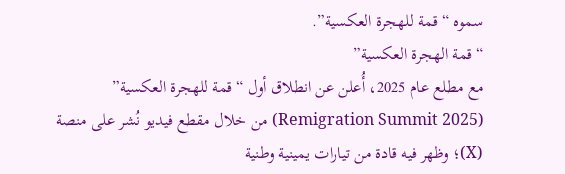سموه “قمة للهجرة العكسية”.
“قمة الهجرة العكسية”
مع مطلع عام 2025، أُعلن عن انطلاق أول “قمة للهجرة العكسية” (Remigration Summit 2025) من خلال مقطع فيديو نُشر على منصة (X)؛ وظهر فيه قادة من تيارات يمينية وطنية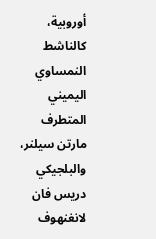أوروبية، كالناشط النمساوي اليميني المتطرف مارتن سيلنر، والبلجيكي دريس فان لانغنهوف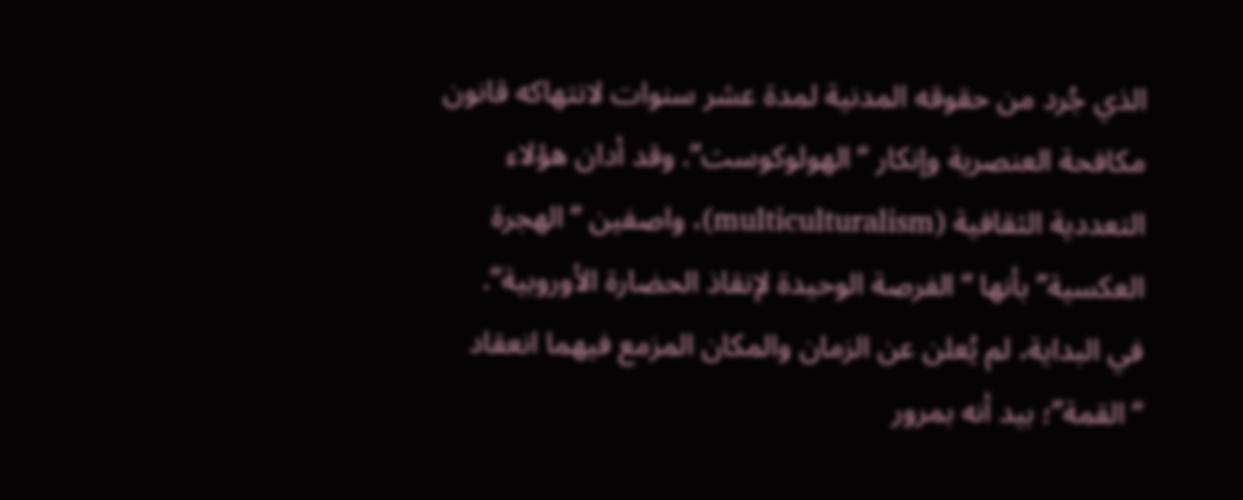الذي جُرد من حقوقه المدنية لمدة عشر سنوات لانتهاكه قانون مكافحة العنصرية وإنكار “الهولوكوست”. وقد أدان هؤلاء التعددية الثقافية (multiculturalism)، واصفين “الهجرة العكسية” بأنها “الفرصة الوحيدة لإنقاذ الحضارة الأوروبية”.
في البداية، لم يُعلن عن الزمان والمكان المزمع فيهما انعقاد “القمة”؛ بيد أنه بمرور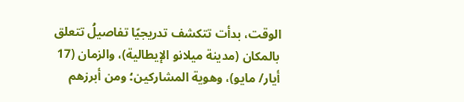الوقت، بدأت تتكشف تدريجيًا تفاصيلُ تتعلق بالمكان (مدينة ميلانو الإيطالية)، والزمان (17 أيار/ مايو)، وهوية المشاركين؛ ومن أبرزهم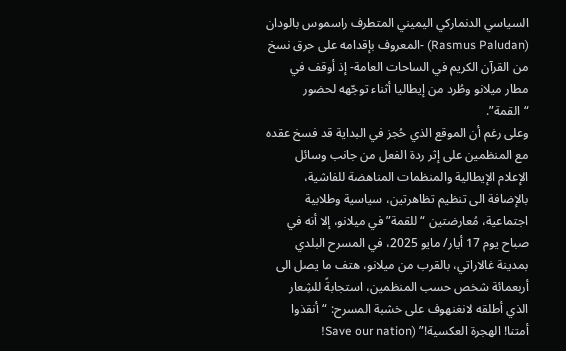السياسي الدنماركي اليميني المتطرف راسموس بالودان (Rasmus Paludan) -المعروف بإقدامه على حرق نسخ من القرآن الكريم في الساحات العامة- إذ أوقف في مطار ميلانو وطُرد من إيطاليا أثناء توجّهه لحضور “القمة”.
وعلى رغم أن الموقع الذي حُجز في البداية قد فسخ عقده مع المنظمين على إثر ردة الفعل من جانب وسائل الإعلام الإيطالية والمنظمات المناهضة للفاشية، بالإضافة الى تنظيم تظاهرتين، سياسية وطلابية اجتماعية، مُعارضتين “للقمة” في ميلانو، إلا أنه في صباح يوم 17 أيار/ مايو 2025، في المسرح البلدي بمدينة غالاراتي، بالقرب من ميلانو، هتف ما يصل الى أربعمائة شخص حسب المنظمين، استجابةً للشِعار الذي أطلقه لانغنهوف على خشبة المسرح: “أنقذوا أمتنا! الهجرة العكسية!” (Save our nation!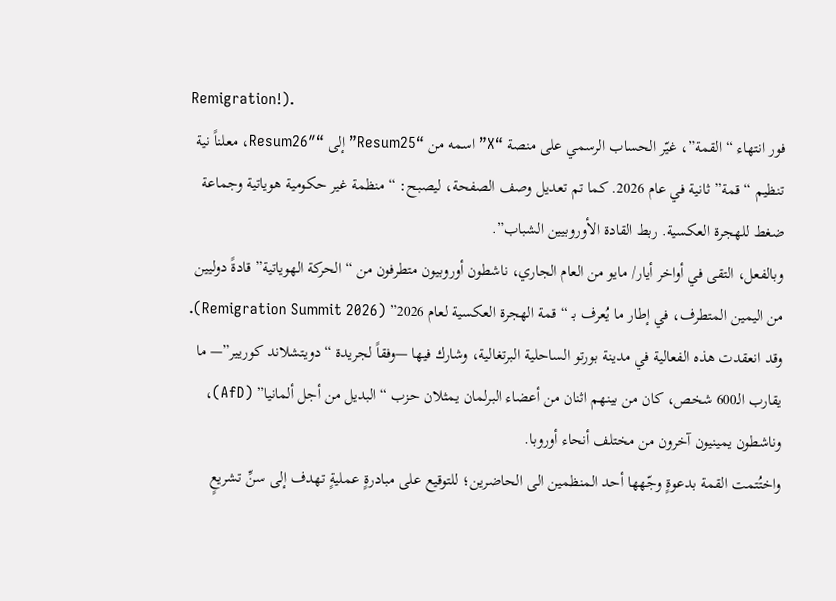Remigration!).
فور انتهاء “القمة”، غيّر الحساب الرسمي على منصة “X” اسمه من “Resum25” إلى “Resum26″، معلناً نية تنظيم “قمة” ثانية في عام 2026. كما تم تعديل وصف الصفحة، ليصبح: “منظمة غير حكومية هوياتية وجماعة ضغط للهجرة العكسية. ربط القادة الأوروبيين الشباب”.
وبالفعل، التقى في أواخر أيار/ مايو من العام الجاري، ناشطون أوروبيون متطرفون من “الحركة الهوياتية” قادةً دوليين من اليمين المتطرف، في إطار ما يُعرف بـ “قمة الهجرة العكسية لعام 2026” (Remigration Summit 2026). وقد انعقدت هذه الفعالية في مدينة بورتو الساحلية البرتغالية، وشارك فيها —وفقاً لجريدة “دويتشلاند كوريير”— ما يقارب الـ600 شخص، كان من بينهم اثنان من أعضاء البرلمان يمثلان حزب “البديل من أجل ألمانيا” (AfD)، وناشطون يمينيون آخرون من مختلف أنحاء أوروبا.
واختُتمت القمة بدعوةٍ وجّهها أحد المنظمين الى الحاضرين؛ للتوقيع على مبادرةٍ عمليةٍ تهدف إلى سنِّ تشريعٍ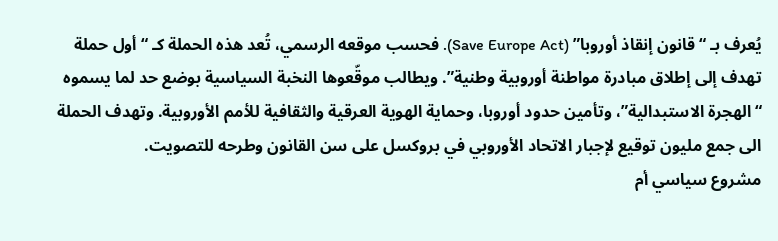يُعرف بـ “قانون إنقاذ أوروبا” (Save Europe Act). فحسب موقعه الرسمي، تُعد هذه الحملة كـ “أول حملة تهدف إلى إطلاق مبادرة مواطنة أوروبية وطنية”. ويطالب موقّعوها النخبة السياسية بوضع حد لما يسموه “الهجرة الاستبدالية”، وتأمين حدود أوروبا، وحماية الهوية العرقية والثقافية للأمم الأوروبية. وتهدف الحملة الى جمع مليون توقيع لإجبار الاتحاد الأوروبي في بروكسل على سن القانون وطرحه للتصويت.
مشروع سياسي أم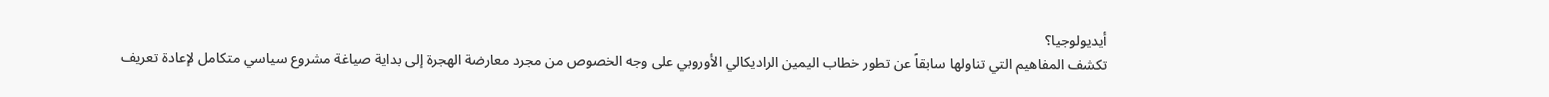أيديولوجيا؟
تكشف المفاهيم التي تناولها سابقاً عن تطور خطاب اليمين الراديكالي الأوروبي على وجه الخصوص من مجرد معارضة الهجرة إلى بداية صياغة مشروع سياسي متكامل لإعادة تعريف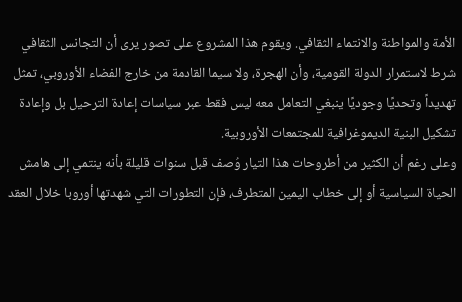الأمة والمواطنة والانتماء الثقافي. ويقوم هذا المشروع على تصور يرى أن التجانس الثقافي شرط لاستمرار الدولة القومية، وأن الهجرة، ولا سيما القادمة من خارج الفضاء الأوروبي، تمثل تهديداً وتحديًا وجوديًا ينبغي التعامل معه ليس فقط عبر سياسات إعادة الترحيل بل وإعادة تشكيل البنية الديموغرافية للمجتمعات الأوروبية.
وعلى رغم أن الكثير من أطروحات هذا التيار وُصف قبل سنوات قليلة بأنه ينتمي إلى هامش الحياة السياسية أو إلى خطاب اليمين المتطرف، فإن التطورات التي شهدتها أوروبا خلال العقد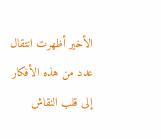الأخير أظهرت انتقال عدد من هذه الأفكار إلى قلب النقاش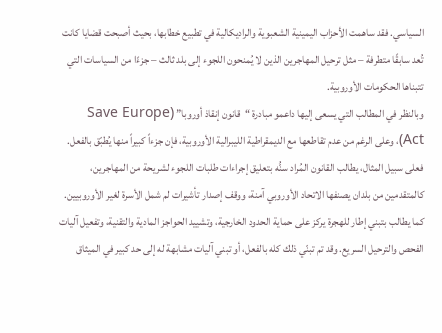السياسي. فقد ساهمت الأحزاب اليمينية الشعبوية والراديكالية في تطبيع خطابها، بحيث أصبحت قضايا كانت تُعد سابقًا متطرفة – مثل ترحيل المهاجرين الذين لا يُمنحون اللجوء إلى بلد ثالث – جزءًا من السياسات التي تتبناها الحكومات الأوروبية.
وبالنظر في المطالب التي يسعى إليها داعمو مبادرة “قانون إنقاذ أوروبا” (Save Europe Act)، وعلى الرغم من عدم تقاطعها مع الديمقراطية الليبرالية الأوروبية، فإن جزءاً كبيراً منها يُطبّق بالفعل. فعلى سبيل المثال، يطالب القانون المُراد سنُّه بتعليق إجراءات طلبات اللجوء لشريحة من المهاجرين، كالمتقدمين من بلدان يصنفها الاتحاد الأوروبي آمنة، ووقف إصدار تأشيرات لم شمل الأسرة لغير الأوروبيين. كما يطالب بتبني إطار للهجرة يركز على حماية الحدود الخارجية، وتشييد الحواجز المادية والتقنية، وتفعيل آليات الفحص والترحيل السريع. وقد تم تبنّي ذلك كله بالفعل، أو تبني آليات مشابهة له إلى حد كبير في الميثاق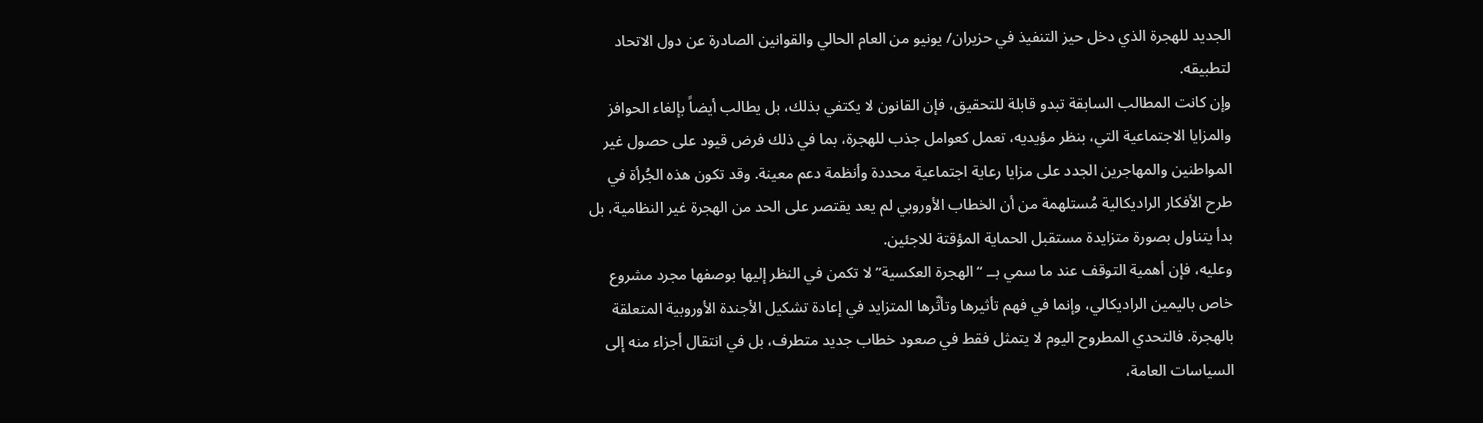الجديد للهجرة الذي دخل حيز التنفيذ في حزيران/ يونيو من العام الحالي والقوانين الصادرة عن دول الاتحاد لتطبيقه.
وإن كانت المطالب السابقة تبدو قابلة للتحقيق، فإن القانون لا يكتفي بذلك، بل يطالب أيضاً بإلغاء الحوافز والمزايا الاجتماعية التي، بنظر مؤيديه، تعمل كعوامل جذب للهجرة، بما في ذلك فرض قيود على حصول غير المواطنين والمهاجرين الجدد على مزايا رعاية اجتماعية محددة وأنظمة دعم معينة. وقد تكون هذه الجُرأة في طرح الأفكار الراديكالية مُستلهمة من أن الخطاب الأوروبي لم يعد يقتصر على الحد من الهجرة غير النظامية، بل بدأ يتناول بصورة متزايدة مستقبل الحماية المؤقتة للاجئين.
وعليه، فإن أهمية التوقف عند ما سمي بــ “الهجرة العكسية” لا تكمن في النظر إليها بوصفها مجرد مشروع خاص باليمين الراديكالي، وإنما في فهم تأثيرها وتأثّرها المتزايد في إعادة تشكيل الأجندة الأوروبية المتعلقة بالهجرة. فالتحدي المطروح اليوم لا يتمثل فقط في صعود خطاب جديد متطرف، بل في انتقال أجزاء منه إلى السياسات العامة،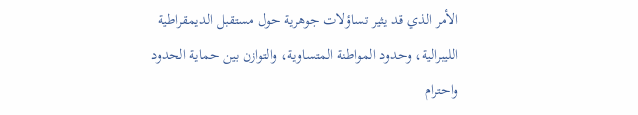الأمر الذي قد يثير تساؤلات جوهرية حول مستقبل الديمقراطية الليبرالية، وحدود المواطنة المتساوية، والتوازن بين حماية الحدود واحترام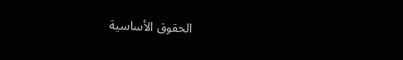الحقوق الأساسية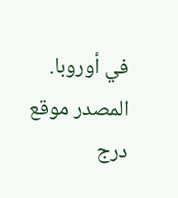في أوروبا.
المصدر موقع درج